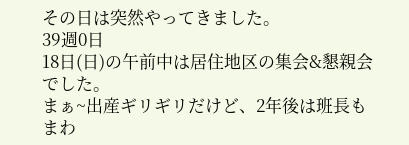その日は突然やってきました。
39週0日
18日(日)の午前中は居住地区の集会&懇親会でした。
まぁ~出産ギリギリだけど、2年後は班長もまわ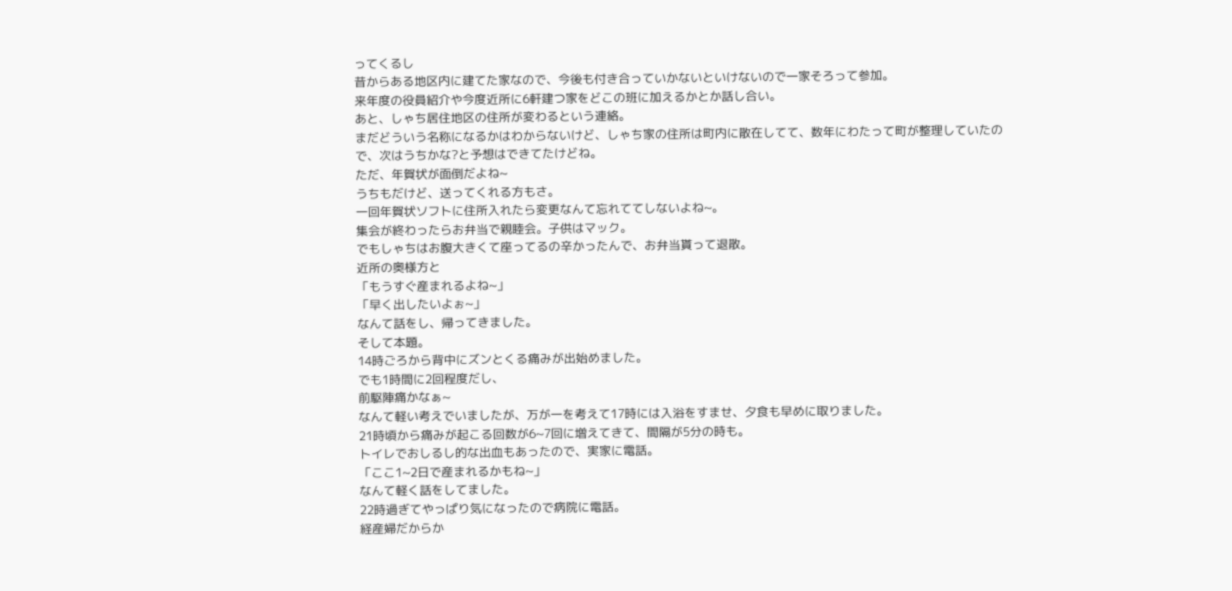ってくるし
昔からある地区内に建てた家なので、今後も付き合っていかないといけないので一家そろって参加。
来年度の役員紹介や今度近所に6軒建つ家をどこの班に加えるかとか話し合い。
あと、しゃち居住地区の住所が変わるという連絡。
まだどういう名称になるかはわからないけど、しゃち家の住所は町内に散在してて、数年にわたって町が整理していたので、次はうちかな?と予想はできてたけどね。
ただ、年賀状が面倒だよね~
うちもだけど、送ってくれる方もさ。
一回年賀状ソフトに住所入れたら変更なんて忘れててしないよね~。
集会が終わったらお弁当で親睦会。子供はマック。
でもしゃちはお腹大きくて座ってるの辛かったんで、お弁当貰って退散。
近所の奥様方と
「もうすぐ産まれるよね~」
「早く出したいよぉ~」
なんて話をし、帰ってきました。
そして本題。
14時ごろから背中にズンとくる痛みが出始めました。
でも1時間に2回程度だし、
前駆陣痛かなぁ~
なんて軽い考えでいましたが、万が一を考えて17時には入浴をすませ、夕食も早めに取りました。
21時頃から痛みが起こる回数が6~7回に増えてきて、間隔が5分の時も。
トイレでおしるし的な出血もあったので、実家に電話。
「ここ1~2日で産まれるかもね~」
なんて軽く話をしてました。
22時過ぎてやっぱり気になったので病院に電話。
経産婦だからか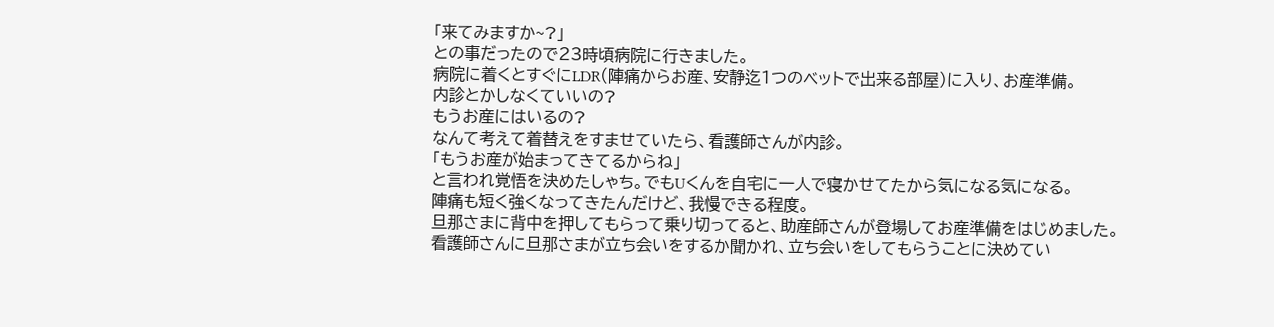「来てみますか~?」
との事だったので23時頃病院に行きました。
病院に着くとすぐにLDR(陣痛からお産、安静迄1つのベットで出来る部屋)に入り、お産準備。
内診とかしなくていいの?
もうお産にはいるの?
なんて考えて着替えをすませていたら、看護師さんが内診。
「もうお産が始まってきてるからね」
と言われ覚悟を決めたしゃち。でもUくんを自宅に一人で寝かせてたから気になる気になる。
陣痛も短く強くなってきたんだけど、我慢できる程度。
旦那さまに背中を押してもらって乗り切ってると、助産師さんが登場してお産準備をはじめました。
看護師さんに旦那さまが立ち会いをするか聞かれ、立ち会いをしてもらうことに決めてい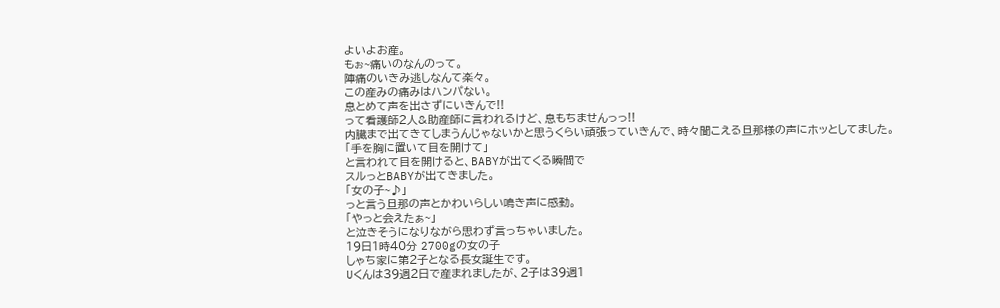よいよお産。
もぉ~痛いのなんのって。
陣痛のいきみ逃しなんて楽々。
この産みの痛みはハンパない。
息とめて声を出さずにいきんで!!
って看護師2人&助産師に言われるけど、息もちませんっっ!!
内臓まで出てきてしまうんじゃないかと思うくらい頑張っていきんで、時々聞こえる旦那様の声にホッとしてました。
「手を胸に置いて目を開けて」
と言われて目を開けると、BABYが出てくる瞬間で
スルっとBABYが出てきました。
「女の子~♪」
っと言う旦那の声とかわいらしい鳴き声に感動。
「やっと会えたぁ~」
と泣きそうになりながら思わず言っちゃいました。
19日1時40分 2700gの女の子
しゃち家に第2子となる長女誕生です。
Uくんは39週2日で産まれましたが、2子は39週1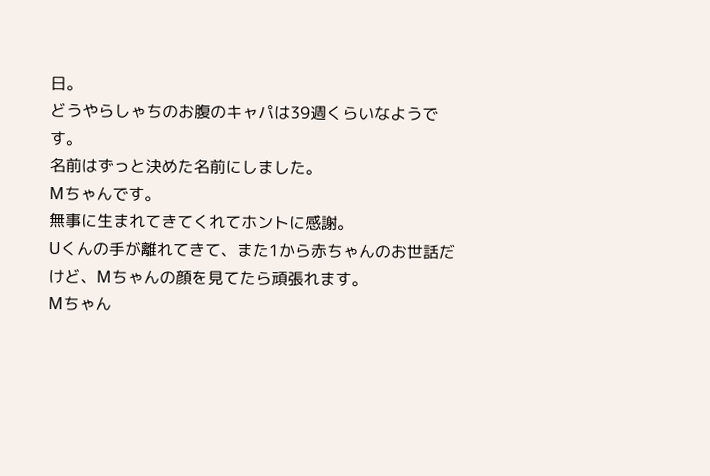日。
どうやらしゃちのお腹のキャパは39週くらいなようです。
名前はずっと決めた名前にしました。
Mちゃんです。
無事に生まれてきてくれてホントに感謝。
Uくんの手が離れてきて、また1から赤ちゃんのお世話だけど、Mちゃんの顔を見てたら頑張れます。
Mちゃん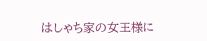はしゃち家の女王様に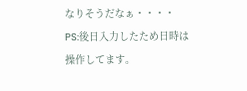なりそうだなぁ・・・・
PS:後日入力したため日時は操作してます。